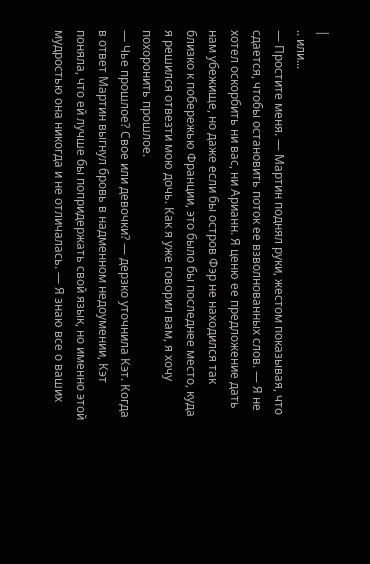|
.. или...
— Простите меня. — Мартин поднял руки, жестом показывая, что сдается, чтобы остановить поток ее взволнованных слов. — Я не хотел оскорбить ни вас, ни Арианн. Я ценю ее предложение дать нам убежище, но даже если бы остров Фэр не находился так близко к побережью Франции, это было бы последнее место, куда я решился отвезти мою дочь. Как я уже говорил вам, я хочу похоронить прошлое.
— Чье прошлое? Свое или девочки? — дерзко уточнила Кэт. Когда в ответ Мартин выгнул бровь в надменном недоумении, Кэт поняла, что ей лучше бы попридержать свой язык, но именно этой мудростью она никогда и не отличалась. — Я знаю все о ваших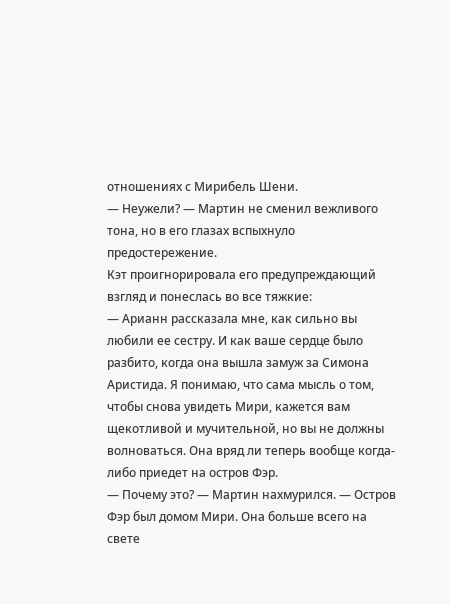отношениях с Мирибель Шени.
— Неужели? — Мартин не сменил вежливого тона, но в его глазах вспыхнуло предостережение.
Кэт проигнорировала его предупреждающий взгляд и понеслась во все тяжкие:
— Арианн рассказала мне, как сильно вы любили ее сестру. И как ваше сердце было разбито, когда она вышла замуж за Симона Аристида. Я понимаю, что сама мысль о том, чтобы снова увидеть Мири, кажется вам щекотливой и мучительной, но вы не должны волноваться. Она вряд ли теперь вообще когда-либо приедет на остров Фэр.
— Почему это? — Мартин нахмурился. — Остров Фэр был домом Мири. Она больше всего на свете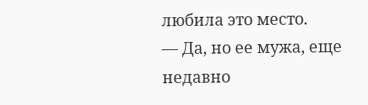любила это место.
— Да, но ее мужа, еще недавно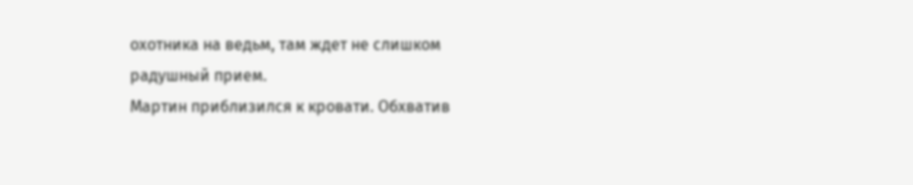охотника на ведьм, там ждет не слишком радушный прием.
Мартин приблизился к кровати. Обхватив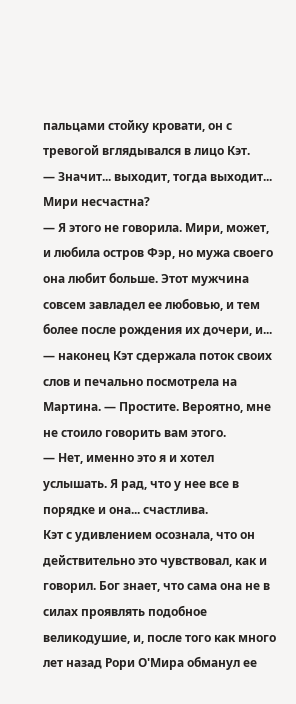пальцами стойку кровати, он с тревогой вглядывался в лицо Кэт.
— Значит... выходит, тогда выходит... Мири несчастна?
— Я этого не говорила. Мири, может, и любила остров Фэр, но мужа своего она любит больше. Этот мужчина совсем завладел ее любовью, и тем более после рождения их дочери, и... — наконец Кэт сдержала поток своих слов и печально посмотрела на Мартина. — Простите. Вероятно, мне не стоило говорить вам этого.
— Нет, именно это я и хотел услышать. Я рад, что у нее все в порядке и она... счастлива.
Кэт с удивлением осознала, что он действительно это чувствовал, как и говорил. Бог знает, что сама она не в силах проявлять подобное великодушие, и, после того как много лет назад Рори О'Мира обманул ее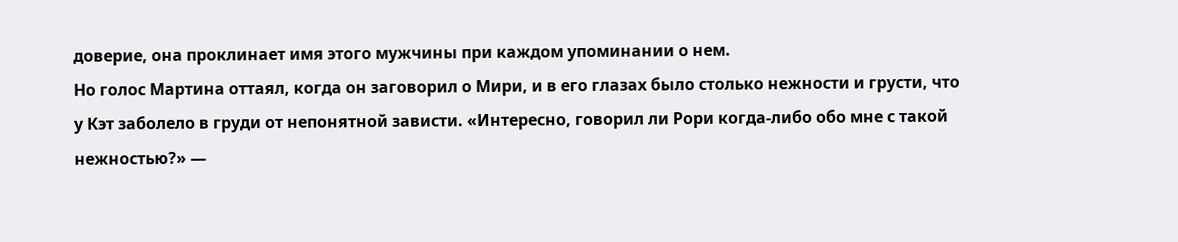доверие, она проклинает имя этого мужчины при каждом упоминании о нем.
Но голос Мартина оттаял, когда он заговорил о Мири, и в его глазах было столько нежности и грусти, что у Кэт заболело в груди от непонятной зависти. «Интересно, говорил ли Рори когда-либо обо мне с такой нежностью?» —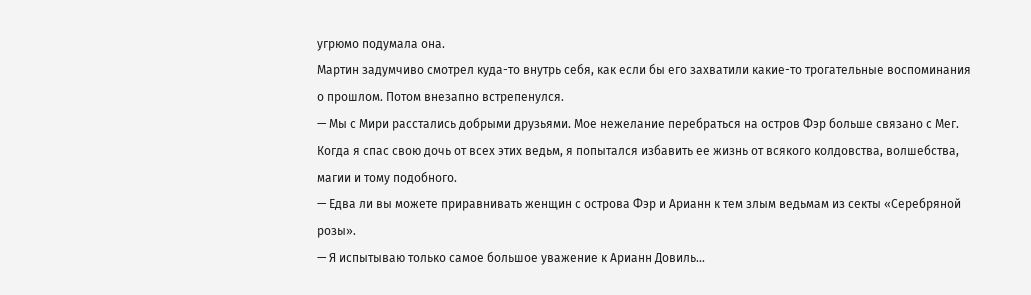угрюмо подумала она.
Мартин задумчиво смотрел куда-то внутрь себя, как если бы его захватили какие-то трогательные воспоминания о прошлом. Потом внезапно встрепенулся.
— Мы с Мири расстались добрыми друзьями. Мое нежелание перебраться на остров Фэр больше связано с Мег. Когда я спас свою дочь от всех этих ведьм, я попытался избавить ее жизнь от всякого колдовства, волшебства, магии и тому подобного.
— Едва ли вы можете приравнивать женщин с острова Фэр и Арианн к тем злым ведьмам из секты «Серебряной розы».
— Я испытываю только самое большое уважение к Арианн Довиль...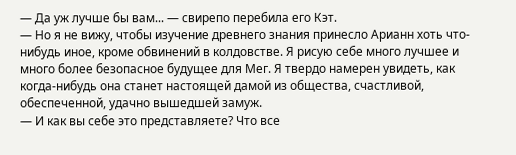— Да уж лучше бы вам... — свирепо перебила его Кэт.
— Но я не вижу, чтобы изучение древнего знания принесло Арианн хоть что-нибудь иное, кроме обвинений в колдовстве. Я рисую себе много лучшее и много более безопасное будущее для Мег. Я твердо намерен увидеть, как когда-нибудь она станет настоящей дамой из общества, счастливой, обеспеченной, удачно вышедшей замуж.
— И как вы себе это представляете? Что все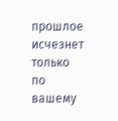прошлое исчезнет только по вашему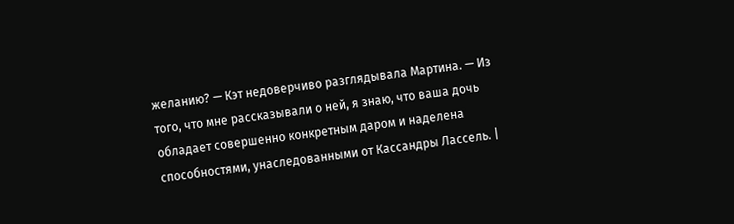желанию? — Кэт недоверчиво разглядывала Мартина. — Из того, что мне рассказывали о ней, я знаю, что ваша дочь обладает совершенно конкретным даром и наделена способностями, унаследованными от Кассандры Лассель. |